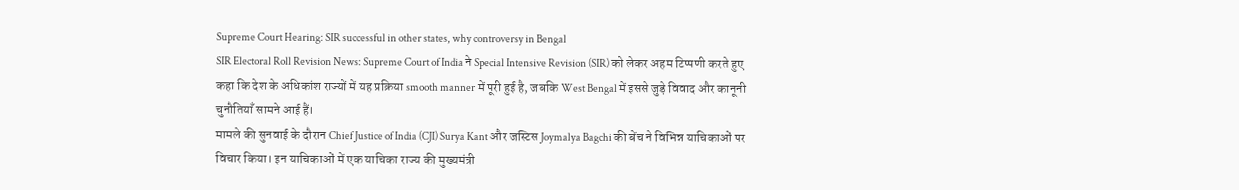Supreme Court Hearing: SIR successful in other states, why controversy in Bengal
SIR Electoral Roll Revision News: Supreme Court of India ने Special Intensive Revision (SIR) को लेकर अहम टिप्पणी करते हुए कहा कि देश के अधिकांश राज्यों में यह प्रक्रिया smooth manner में पूरी हुई है, जबकि West Bengal में इससे जुड़े विवाद और कानूनी चुनौतियाँ सामने आई हैं।
मामले की सुनवाई के दौरान Chief Justice of India (CJI) Surya Kant और जस्टिस Joymalya Bagchi की बेंच ने विभिन्न याचिकाओं पर विचार किया। इन याचिकाओं में एक याचिका राज्य की मुख्यमंत्री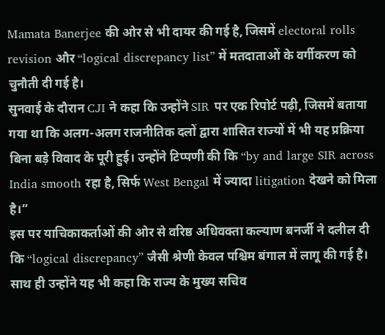Mamata Banerjee की ओर से भी दायर की गई है, जिसमें electoral rolls revision और “logical discrepancy list” में मतदाताओं के वर्गीकरण को चुनौती दी गई है।
सुनवाई के दौरान CJI ने कहा कि उन्होंने SIR पर एक रिपोर्ट पढ़ी, जिसमें बताया गया था कि अलग-अलग राजनीतिक दलों द्वारा शासित राज्यों में भी यह प्रक्रिया बिना बड़े विवाद के पूरी हुई। उन्होंने टिप्पणी की कि “by and large SIR across India smooth रहा है, सिर्फ West Bengal में ज्यादा litigation देखने को मिला है।”
इस पर याचिकाकर्ताओं की ओर से वरिष्ठ अधिवक्ता कल्याण बनर्जी ने दलील दी कि “logical discrepancy” जैसी श्रेणी केवल पश्चिम बंगाल में लागू की गई है। साथ ही उन्होंने यह भी कहा कि राज्य के मुख्य सचिव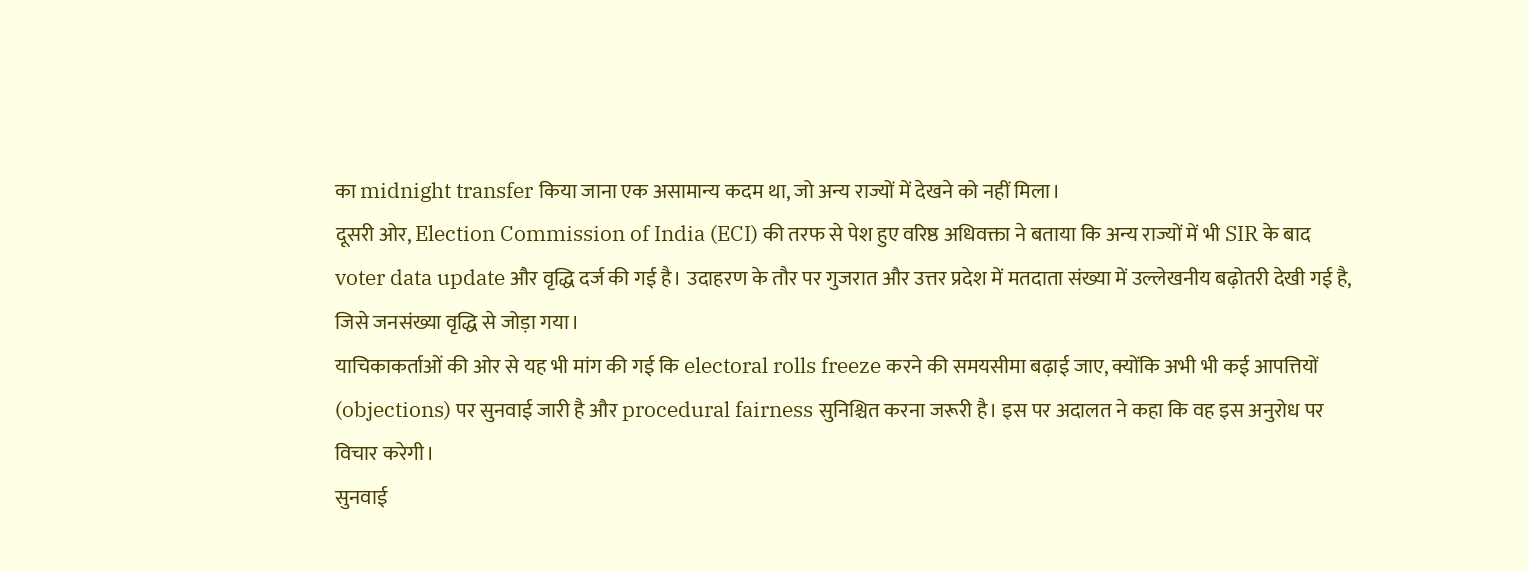का midnight transfer किया जाना एक असामान्य कदम था, जो अन्य राज्यों में देखने को नहीं मिला।
दूसरी ओर, Election Commission of India (ECI) की तरफ से पेश हुए वरिष्ठ अधिवक्ता ने बताया कि अन्य राज्यों में भी SIR के बाद voter data update और वृद्धि दर्ज की गई है। उदाहरण के तौर पर गुजरात और उत्तर प्रदेश में मतदाता संख्या में उल्लेखनीय बढ़ोतरी देखी गई है, जिसे जनसंख्या वृद्धि से जोड़ा गया।
याचिकाकर्ताओं की ओर से यह भी मांग की गई कि electoral rolls freeze करने की समयसीमा बढ़ाई जाए, क्योंकि अभी भी कई आपत्तियों (objections) पर सुनवाई जारी है और procedural fairness सुनिश्चित करना जरूरी है। इस पर अदालत ने कहा कि वह इस अनुरोध पर विचार करेगी।
सुनवाई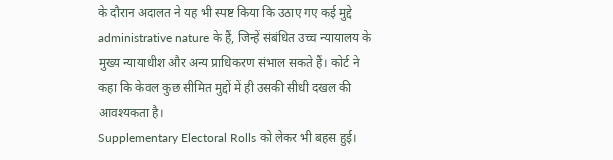के दौरान अदालत ने यह भी स्पष्ट किया कि उठाए गए कई मुद्दे administrative nature के हैं, जिन्हें संबंधित उच्च न्यायालय के मुख्य न्यायाधीश और अन्य प्राधिकरण संभाल सकते हैं। कोर्ट ने कहा कि केवल कुछ सीमित मुद्दों में ही उसकी सीधी दखल की आवश्यकता है।
Supplementary Electoral Rolls को लेकर भी बहस हुई।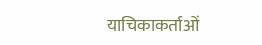याचिकाकर्ताओं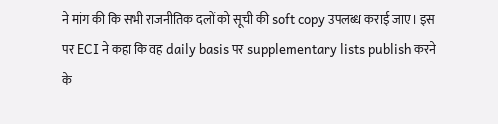ने मांग की कि सभी राजनीतिक दलों को सूची की soft copy उपलब्ध कराई जाए। इस पर ECI ने कहा कि वह daily basis पर supplementary lists publish करने के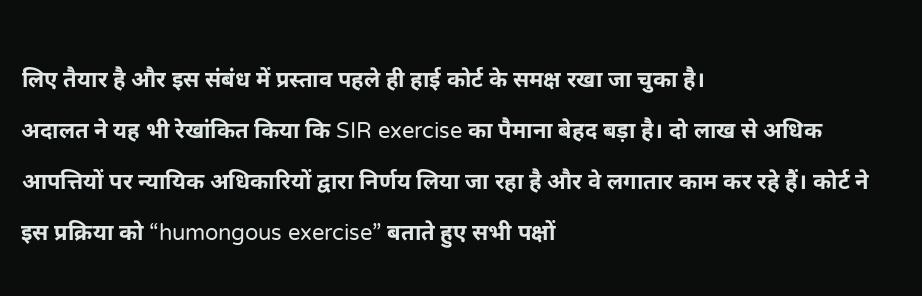लिए तैयार है और इस संबंध में प्रस्ताव पहले ही हाई कोर्ट के समक्ष रखा जा चुका है।
अदालत ने यह भी रेखांकित किया कि SIR exercise का पैमाना बेहद बड़ा है। दो लाख से अधिक आपत्तियों पर न्यायिक अधिकारियों द्वारा निर्णय लिया जा रहा है और वे लगातार काम कर रहे हैं। कोर्ट ने इस प्रक्रिया को “humongous exercise” बताते हुए सभी पक्षों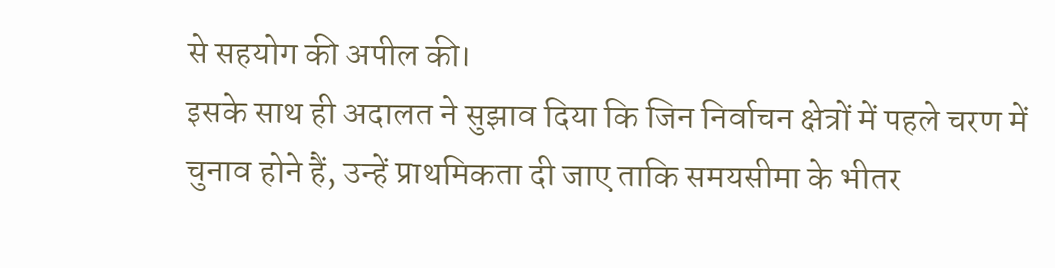से सहयोग की अपील की।
इसके साथ ही अदालत ने सुझाव दिया कि जिन निर्वाचन क्षेत्रों में पहले चरण में चुनाव होने हैं, उन्हें प्राथमिकता दी जाए ताकि समयसीमा के भीतर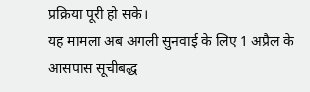प्रक्रिया पूरी हो सके।
यह मामला अब अगली सुनवाई के लिए 1 अप्रैल के आसपास सूचीबद्ध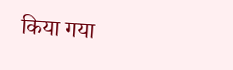किया गया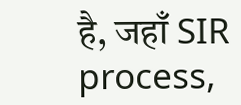है, जहाँ SIR process,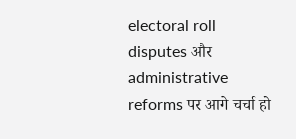electoral roll disputes और administrative reforms पर आगे चर्चा हो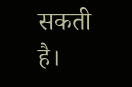सकती है।